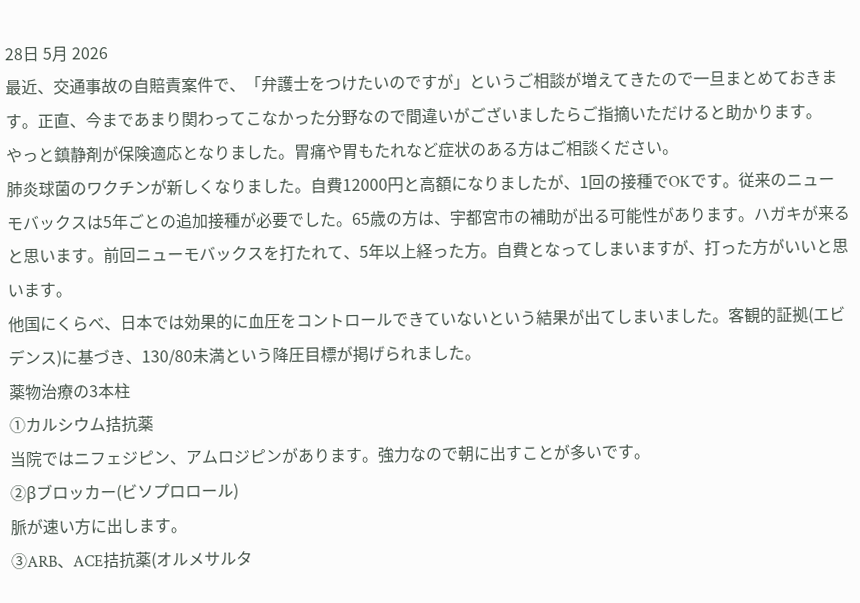28日 5月 2026
最近、交通事故の自賠責案件で、「弁護士をつけたいのですが」というご相談が増えてきたので一旦まとめておきます。正直、今まであまり関わってこなかった分野なので間違いがございましたらご指摘いただけると助かります。
やっと鎮静剤が保険適応となりました。胃痛や胃もたれなど症状のある方はご相談ください。
肺炎球菌のワクチンが新しくなりました。自費12000円と高額になりましたが、1回の接種でOKです。従来のニューモバックスは5年ごとの追加接種が必要でした。65歳の方は、宇都宮市の補助が出る可能性があります。ハガキが来ると思います。前回ニューモバックスを打たれて、5年以上経った方。自費となってしまいますが、打った方がいいと思います。
他国にくらべ、日本では効果的に血圧をコントロールできていないという結果が出てしまいました。客観的証拠(エビデンス)に基づき、130/80未満という降圧目標が掲げられました。
薬物治療の3本柱
①カルシウム拮抗薬
当院ではニフェジピン、アムロジピンがあります。強力なので朝に出すことが多いです。
②βブロッカー(ビソプロロール)
脈が速い方に出します。
③ARB、ACE拮抗薬(オルメサルタ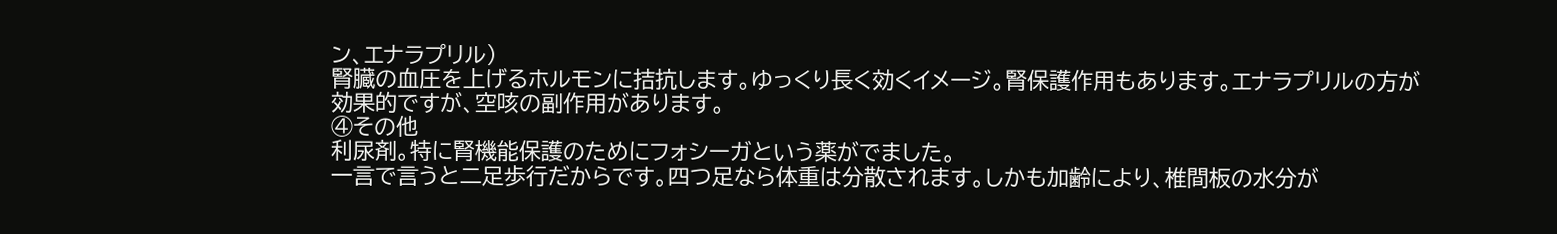ン、エナラプリル)
腎臓の血圧を上げるホルモンに拮抗します。ゆっくり長く効くイメージ。腎保護作用もあります。エナラプリルの方が効果的ですが、空咳の副作用があります。
④その他
利尿剤。特に腎機能保護のためにフォシーガという薬がでました。
一言で言うと二足歩行だからです。四つ足なら体重は分散されます。しかも加齢により、椎間板の水分が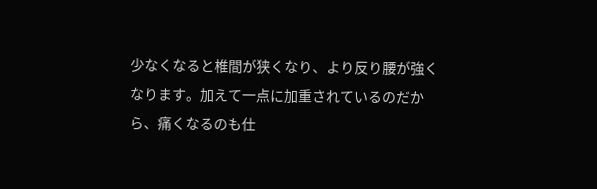少なくなると椎間が狭くなり、より反り腰が強くなります。加えて一点に加重されているのだから、痛くなるのも仕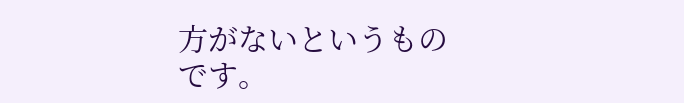方がないというものです。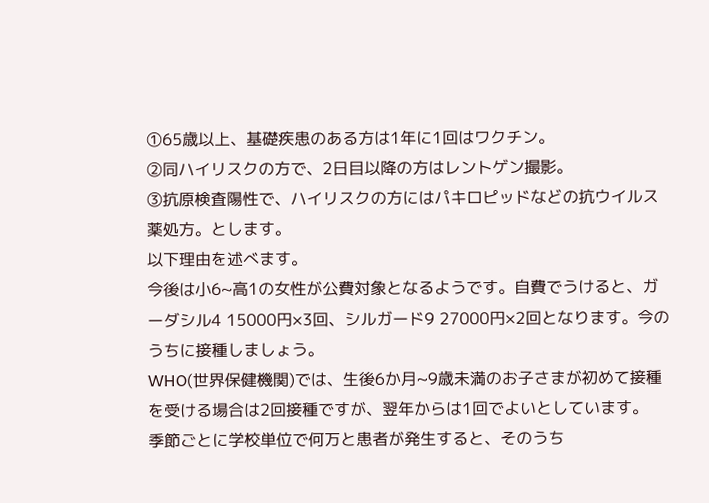①65歳以上、基礎疾患のある方は1年に1回はワクチン。
②同ハイリスクの方で、2日目以降の方はレントゲン撮影。
③抗原検査陽性で、ハイリスクの方にはパキロピッドなどの抗ウイルス薬処方。とします。
以下理由を述べます。
今後は小6~高1の女性が公費対象となるようです。自費でうけると、ガーダシル4 15000円×3回、シルガード9 27000円×2回となります。今のうちに接種しましょう。
WHO(世界保健機関)では、生後6か月~9歳未満のお子さまが初めて接種を受ける場合は2回接種ですが、翌年からは1回でよいとしています。
季節ごとに学校単位で何万と患者が発生すると、そのうち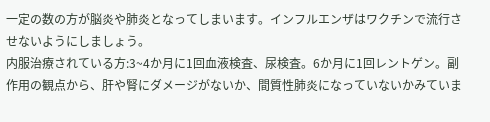一定の数の方が脳炎や肺炎となってしまいます。インフルエンザはワクチンで流行させないようにしましょう。
内服治療されている方:3~4か月に1回血液検査、尿検査。6か月に1回レントゲン。副作用の観点から、肝や腎にダメージがないか、間質性肺炎になっていないかみていま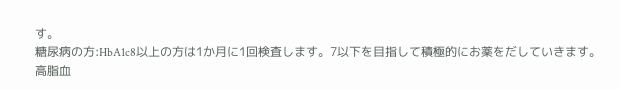す。
糖尿病の方:HbA1c8以上の方は1か月に1回検査します。7以下を目指して積極的にお薬をだしていきます。高脂血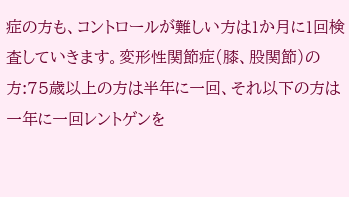症の方も、コントロールが難しい方は1か月に1回検査していきます。変形性関節症(膝、股関節)の方:75歳以上の方は半年に一回、それ以下の方は一年に一回レントゲンを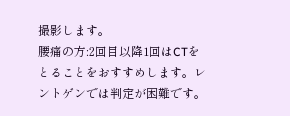撮影します。
腰痛の方:2回目以降1回はCTをとることをおすすめします。レントゲンでは判定が困難です。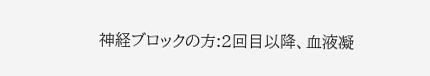神経ブロックの方:2回目以降、血液凝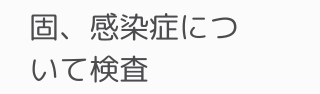固、感染症について検査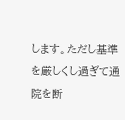します。ただし基準を厳しくし過ぎて通院を断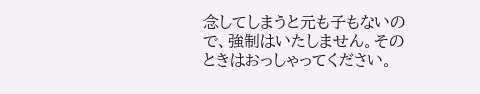念してしまうと元も子もないので、強制はいたしません。そのときはおっしゃってください。